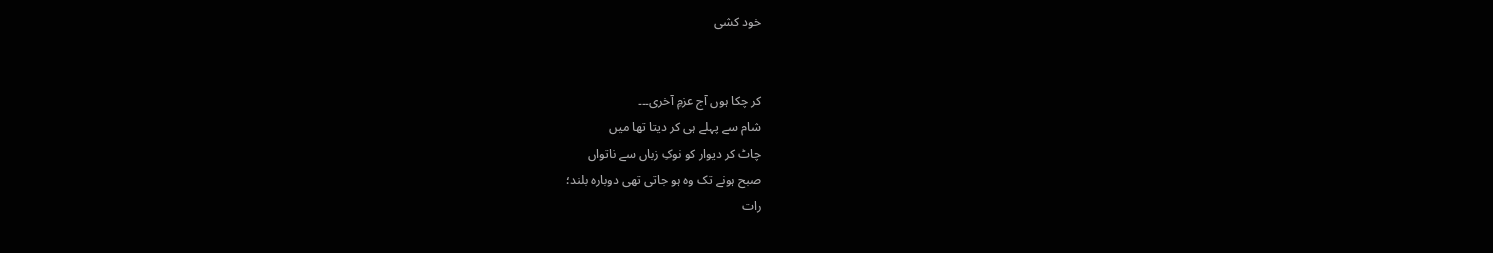خود کشی


کر چکا ہوں آج عزمِ آخری۔۔۔
شام سے پہلے ہی کر دیتا تھا میں
چاٹ کر دیوار کو نوکِ زباں سے ناتواں
صبح ہونے تک وہ ہو جاتی تھی دوبارہ بلند؛
رات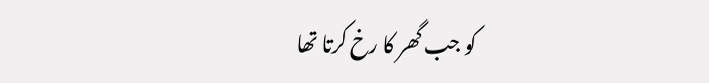کو جب گھر کا رخ کرتا تھا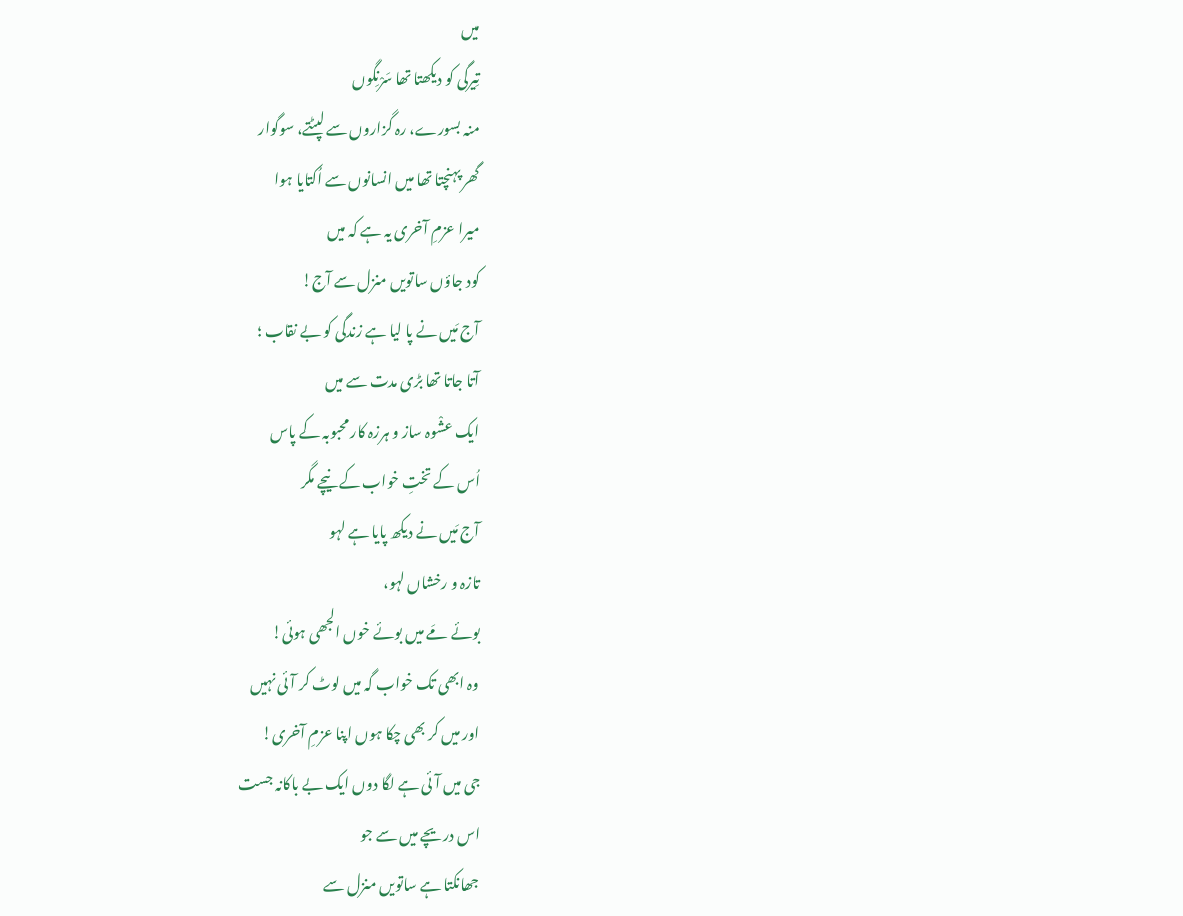میں
تِیرگی کو دیکھتا تھا سَرْنِگوں
منہ بسورے، رہ گزاروں سے لپٹتے، سوگوار
گھر پہنچتا تھا میں انسانوں سے اُکتایا ہوا
میرا عزمِ آخری یہ ہے کہ میں
کود جاؤں ساتویں منزل سے آج!
آج مَیں نے پا لیا ہے زندگی کو بے نقاب ؛
آتا جاتا تھا بڑی مدت سے میں
ایک عشْوہ ساز و ہرزہ کار محبوبہ کے پاس
اُس کے تختِ خواب کے نیچے مگر
آج مَیں نے دیکھ پایا ہے لہو
تازہ و رخشاں لہو،
بوئے مَے میں بوئے خوں الجھی ہوئی!
وہ ابھی تک خواب گہ میں لوٹ کر آئی نہیں
اور میں کر بھی چکا ہوں اپنا عزمِ آخری!
جی میں آئی ہے لگا دوں ایک بے باکانہ جست
اس دریچے میں سے جو
جھانکتا ہے ساتویں منزل سے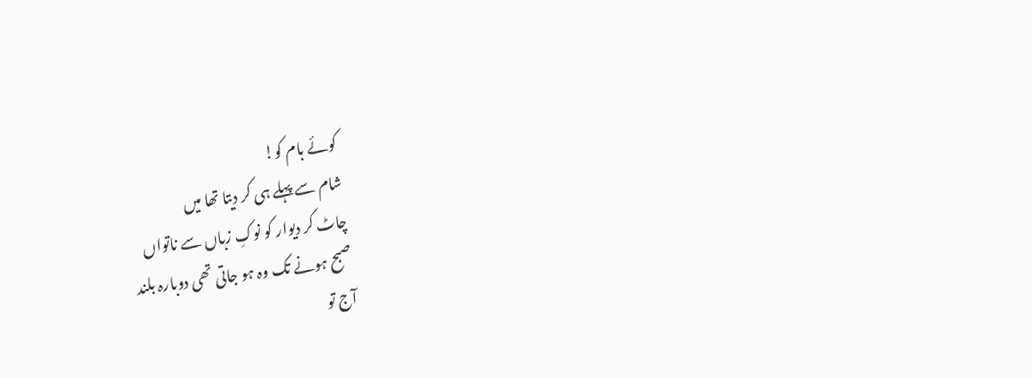کوئے بام کو!
شام سے پہلے ہی کر دیتا تھا میں
چاٹ کر دیوار کو نوکِ زباں سے ناتواں
صبح ہونے تک وہ ہو جاتی تھی دوبارہ بلند
آج تو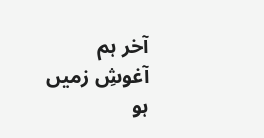آخر ہم آغوشِ زمیں ہو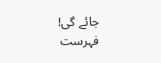جائے گی!
فہرست